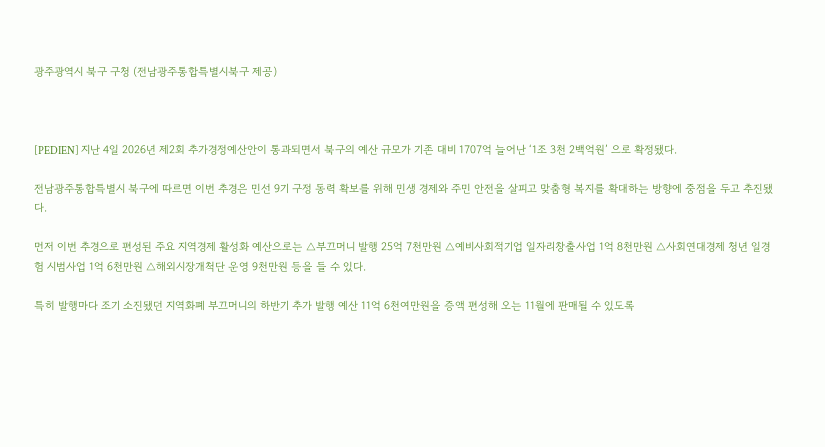광주광역시 북구 구청 (전남광주통합특별시북구 제공)



[PEDIEN] 지난 4일 2026년 제2회 추가경정예산안이 통과되면서 북구의 예산 규모가 기존 대비 1707억 늘어난 ‘1조 3천 2백억원’ 으로 확정됐다.

전남광주통합특별시 북구에 따르면 이번 추경은 민선 9기 구정 동력 확보를 위해 민생 경제와 주민 안전을 살피고 맞춤형 복지를 확대하는 방향에 중점을 두고 추진됐다.

먼저 이번 추경으로 편성된 주요 지역경제 활성화 예산으로는 △부끄머니 발행 25억 7천만원 △예비사회적기업 일자리창출사업 1억 8천만원 △사회연대경제 청년 일경험 시범사업 1억 6천만원 △해외시장개척단 운영 9천만원 등을 들 수 있다.

특히 발행마다 조기 소진됐던 지역화폐 부끄머니의 하반기 추가 발행 예산 11억 6천여만원을 증액 편성해 오는 11월에 판매될 수 있도록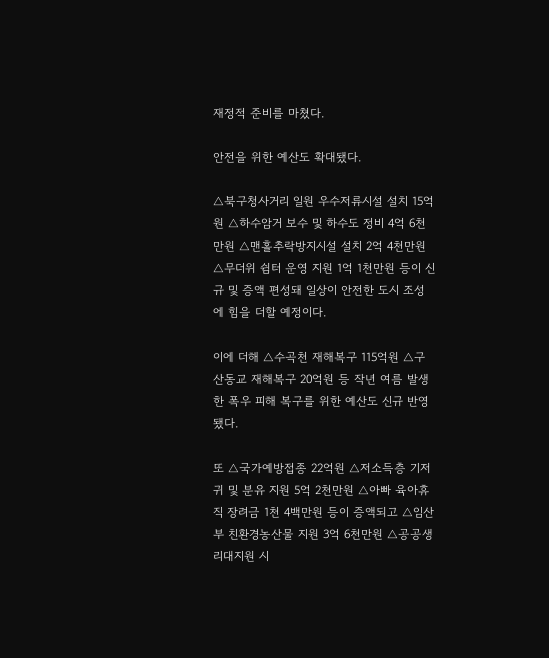재정적 준비를 마쳤다.

안전을 위한 예산도 확대됐다.

△북구청사거리 일원 우수저류시설 설치 15억원 △하수암거 보수 및 하수도 정비 4억 6천만원 △맨홀추락방지시설 설치 2억 4천만원 △무더위 쉼터 운영 지원 1억 1천만원 등이 신규 및 증액 편성돼 일상이 안전한 도시 조성에 힘을 더할 예정이다.

이에 더해 △수곡천 재해복구 115억원 △구 산동교 재해복구 20억원 등 작년 여름 발생한 폭우 피해 복구를 위한 예산도 신규 반영됐다.

또 △국가예방접종 22억원 △저소득층 기저귀 및 분유 지원 5억 2천만원 △아빠 육아휴직 장려금 1천 4백만원 등이 증액되고 △임산부 친환경농산물 지원 3억 6천만원 △공공생리대지원 시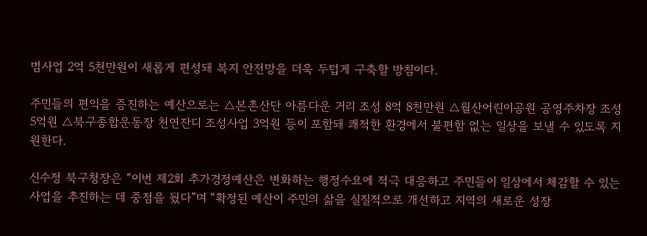범사업 2억 5천만원이 새롭게 편성돼 복지 안전망을 더욱 두텁게 구축할 방침이다.

주민들의 편익을 증진하는 예산으로는 △본촌산단 아름다운 거리 조성 8억 8천만원 △월산어린이공원 공영주차장 조성 5억원 △북구종합운동장 천연잔디 조성사업 3억원 등이 포함돼 쾌적한 환경에서 불편함 없는 일상을 보낼 수 있도록 지원한다.

신수정 북구청장은 “이번 제2회 추가경정예산은 변화하는 행정수요에 적극 대응하고 주민들이 일상에서 체감할 수 있는 사업을 추진하는 데 중점을 뒀다”며 “확정된 예산이 주민의 삶을 실질적으로 개선하고 지역의 새로운 성장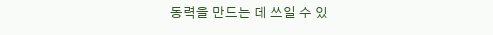동력을 만드는 데 쓰일 수 있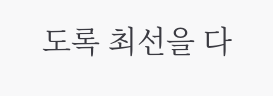도록 최선을 다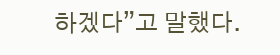하겠다”고 말했다.